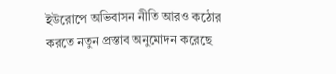ইউরোপে অভিবাসন নীতি আরও কঠোর করতে নতুন প্রস্তাব অনুমোদন করেছে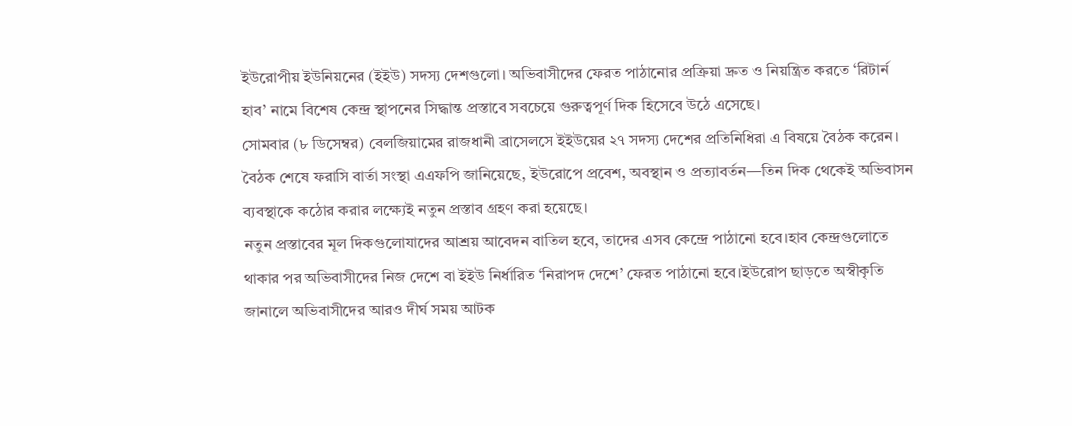ইউরোপীয় ইউনিয়নের (ইইউ) সদস্য দেশগুলো। অভিবাসীদের ফেরত পাঠানোর প্রক্রিয়া দ্রুত ও নিয়ন্ত্রিত করতে ‘রিটার্ন হাব’ নামে বিশেষ কেন্দ্র স্থাপনের সিদ্ধান্ত প্রস্তাবে সবচেয়ে গুরুত্বপূর্ণ দিক হিসেবে উঠে এসেছে।
সোমবার (৮ ডিসেম্বর) বেলজিয়ামের রাজধানী ব্রাসেলসে ইইউয়ের ২৭ সদস্য দেশের প্রতিনিধিরা এ বিষয়ে বৈঠক করেন। বৈঠক শেষে ফরাসি বার্তা সংস্থা এএফপি জানিয়েছে, ইউরোপে প্রবেশ, অবস্থান ও প্রত্যাবর্তন—তিন দিক থেকেই অভিবাসন ব্যবস্থাকে কঠোর করার লক্ষ্যেই নতুন প্রস্তাব গ্রহণ করা হয়েছে।
নতুন প্রস্তাবের মূল দিকগুলোযাদের আশ্রয় আবেদন বাতিল হবে, তাদের এসব কেন্দ্রে পাঠানো হবে।হাব কেন্দ্রগুলোতে থাকার পর অভিবাসীদের নিজ দেশে বা ইইউ নির্ধারিত ‘নিরাপদ দেশে’ ফেরত পাঠানো হবে।ইউরোপ ছাড়তে অস্বীকৃতি জানালে অভিবাসীদের আরও দীর্ঘ সময় আটক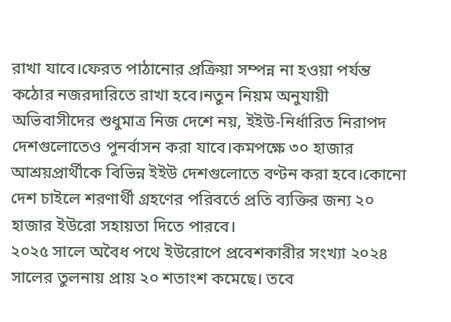রাখা যাবে।ফেরত পাঠানোর প্রক্রিয়া সম্পন্ন না হওয়া পর্যন্ত কঠোর নজরদারিতে রাখা হবে।নতুন নিয়ম অনুযায়ী অভিবাসীদের শুধুমাত্র নিজ দেশে নয়, ইইউ-নির্ধারিত নিরাপদ দেশগুলোতেও পুনর্বাসন করা যাবে।কমপক্ষে ৩০ হাজার আশ্রয়প্রার্থীকে বিভিন্ন ইইউ দেশগুলোতে বণ্টন করা হবে।কোনো দেশ চাইলে শরণার্থী গ্রহণের পরিবর্তে প্রতি ব্যক্তির জন্য ২০ হাজার ইউরো সহায়তা দিতে পারবে।
২০২৫ সালে অবৈধ পথে ইউরোপে প্রবেশকারীর সংখ্যা ২০২৪ সালের তুলনায় প্রায় ২০ শতাংশ কমেছে। তবে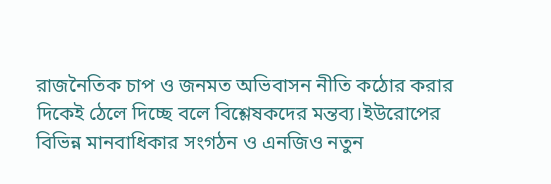রাজনৈতিক চাপ ও জনমত অভিবাসন নীতি কঠোর করার দিকেই ঠেলে দিচ্ছে বলে বিশ্লেষকদের মন্তব্য।ইউরোপের বিভিন্ন মানবাধিকার সংগঠন ও এনজিও নতুন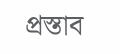প্রস্তাব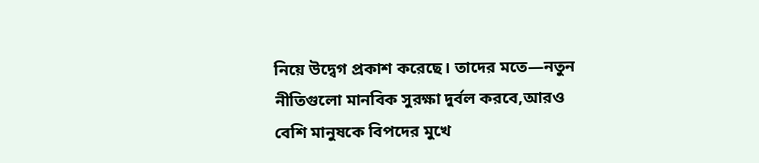নিয়ে উদ্বেগ প্রকাশ করেছে। তাদের মতে—নতুন নীতিগুলো মানবিক সুরক্ষা দুর্বল করবে,আরও বেশি মানুষকে বিপদের মুখে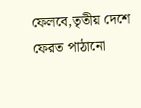ফেলবে,তৃতীয় দেশে ফেরত পাঠানো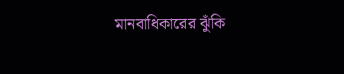মানবাধিকারের ঝুঁকি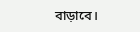বাড়াবে।